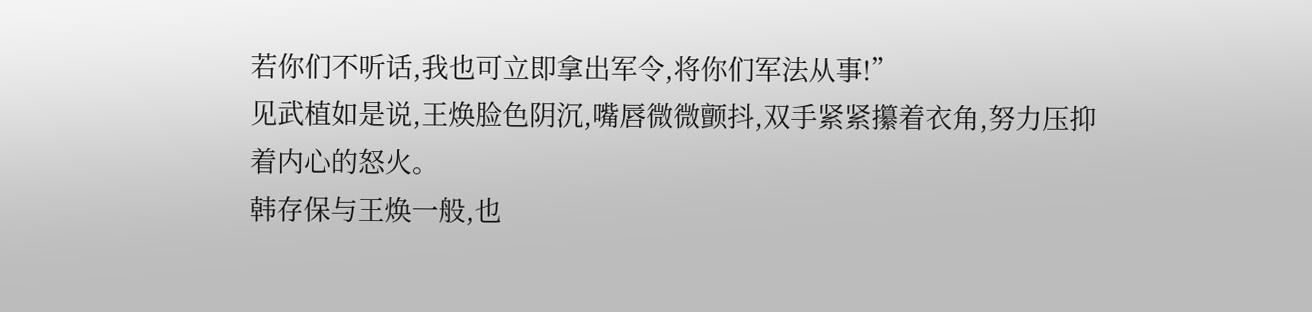若你们不听话,我也可立即拿出军令,将你们军法从事!”
见武植如是说,王焕脸色阴沉,嘴唇微微颤抖,双手紧紧攥着衣角,努力压抑着内心的怒火。
韩存保与王焕一般,也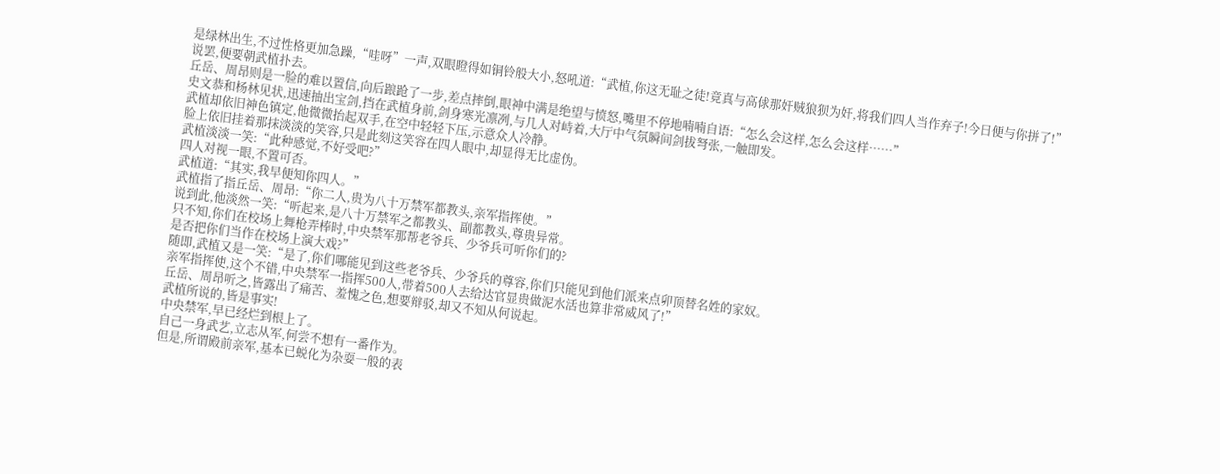是绿林出生,不过性格更加急躁,“哇呀”一声,双眼瞪得如铜铃般大小,怒吼道:“武植,你这无耻之徒!竟真与高俅那奸贼狼狈为奸,将我们四人当作弃子!今日便与你拼了!”
说罢,便要朝武植扑去。
丘岳、周昂则是一脸的难以置信,向后踉跄了一步,差点摔倒,眼神中满是绝望与愤怒,嘴里不停地喃喃自语:“怎么会这样,怎么会这样……”
史文恭和杨林见状,迅速抽出宝剑,挡在武植身前,剑身寒光凛冽,与几人对峙着,大厅中气氛瞬间剑拔弩张,一触即发。
武植却依旧神色镇定,他微微抬起双手,在空中轻轻下压,示意众人冷静。
脸上依旧挂着那抹淡淡的笑容,只是此刻这笑容在四人眼中,却显得无比虚伪。
武植淡淡一笑:“此种感觉,不好受吧?”
四人对视一眼,不置可否。
武植道:“其实,我早便知你四人。”
武植指了指丘岳、周昂:“你二人,贵为八十万禁军都教头,亲军指挥使。”
说到此,他淡然一笑:“听起来,是八十万禁军之都教头、副都教头,尊贵异常。
只不知,你们在校场上舞枪弄棒时,中央禁军那帮老爷兵、少爷兵可听你们的?
是否把你们当作在校场上演大戏?”
随即,武植又是一笑:“是了,你们哪能见到这些老爷兵、少爷兵的尊容,你们只能见到他们派来点卯顶替名姓的家奴。
亲军指挥使,这个不错,中央禁军一指挥500人,带着500人去给达官显贵做泥水活也算非常威风了!”
丘岳、周昂听之,皆露出了痛苦、羞愧之色,想要辩驳,却又不知从何说起。
武植所说的,皆是事实!
中央禁军,早已经烂到根上了。
自己一身武艺,立志从军,何尝不想有一番作为。
但是,所谓殿前亲军,基本已蜕化为杂耍一般的表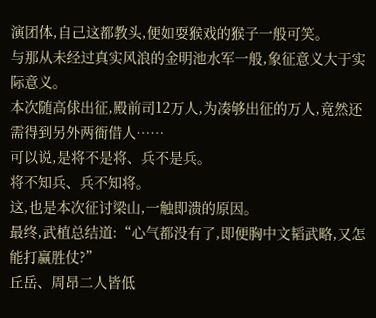演团体,自己这都教头,便如耍猴戏的猴子一般可笑。
与那从未经过真实风浪的金明池水军一般,象征意义大于实际意义。
本次随高俅出征,殿前司12万人,为凑够出征的万人,竟然还需得到另外两衙借人……
可以说,是将不是将、兵不是兵。
将不知兵、兵不知将。
这,也是本次征讨梁山,一触即溃的原因。
最终,武植总结道:“心气都没有了,即便胸中文韬武略,又怎能打赢胜仗?”
丘岳、周昂二人皆低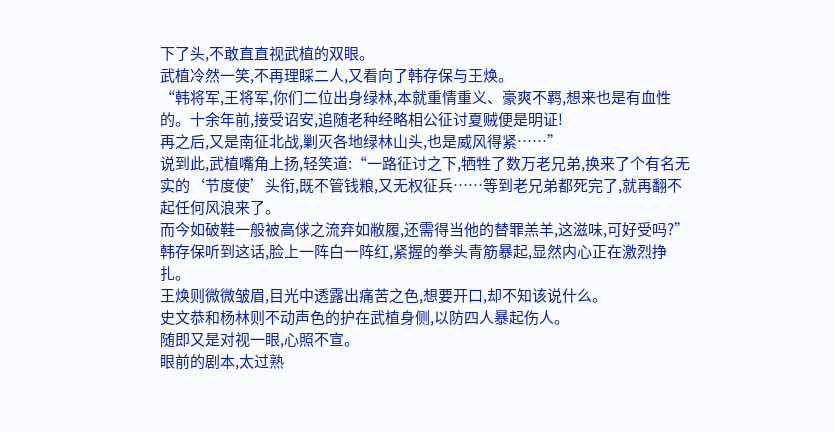下了头,不敢直直视武植的双眼。
武植冷然一笑,不再理睬二人,又看向了韩存保与王焕。
“韩将军,王将军,你们二位出身绿林,本就重情重义、豪爽不羁,想来也是有血性的。十余年前,接受诏安,追随老种经略相公征讨夏贼便是明证!
再之后,又是南征北战,剿灭各地绿林山头,也是威风得紧……”
说到此,武植嘴角上扬,轻笑道:“一路征讨之下,牺牲了数万老兄弟,换来了个有名无实的‘节度使’头衔,既不管钱粮,又无权征兵……等到老兄弟都死完了,就再翻不起任何风浪来了。
而今如破鞋一般被高俅之流弃如敝履,还需得当他的替罪羔羊,这滋味,可好受吗?”
韩存保听到这话,脸上一阵白一阵红,紧握的拳头青筋暴起,显然内心正在激烈挣扎。
王焕则微微皱眉,目光中透露出痛苦之色,想要开口,却不知该说什么。
史文恭和杨林则不动声色的护在武植身侧,以防四人暴起伤人。
随即又是对视一眼,心照不宣。
眼前的剧本,太过熟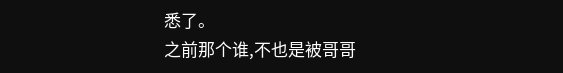悉了。
之前那个谁,不也是被哥哥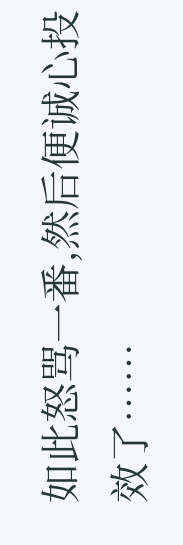如此怒骂一番,然后便诚心投效了……